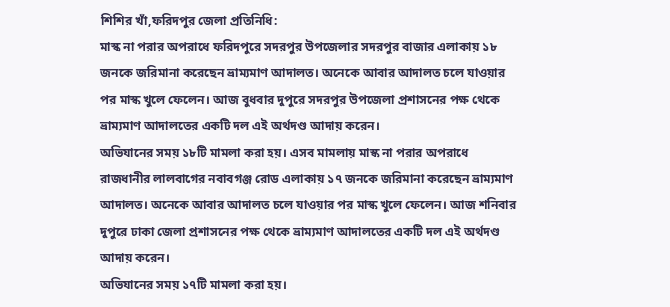শিশির খাঁ,ফরিদপুর জেলা প্রতিনিধি:
মাস্ক না পরার অপরাধে ফরিদপুরে সদরপুর উপজেলার সদরপুর বাজার এলাকায় ১৮ জনকে জরিমানা করেছেন ভ্রাম্যমাণ আদালত। অনেকে আবার আদালত চলে যাওয়ার পর মাস্ক খুলে ফেলেন। আজ বুধবার দুপুরে সদরপুর উপজেলা প্রশাসনের পক্ষ থেকে ভ্রাম্যমাণ আদালতের একটি দল এই অর্থদণ্ড আদায় করেন।
অভিযানের সময় ১৮টি মামলা করা হয়। এসব মামলায় মাস্ক না পরার অপরাধে রাজধানীর লালবাগের নবাবগঞ্জ রোড এলাকায় ১৭ জনকে জরিমানা করেছেন ভ্রাম্যমাণ আদালত। অনেকে আবার আদালত চলে যাওয়ার পর মাস্ক খুলে ফেলেন। আজ শনিবার দুপুরে ঢাকা জেলা প্রশাসনের পক্ষ থেকে ভ্রাম্যমাণ আদালতের একটি দল এই অর্থদণ্ড আদায় করেন।
অভিযানের সময় ১৭টি মামলা করা হয়।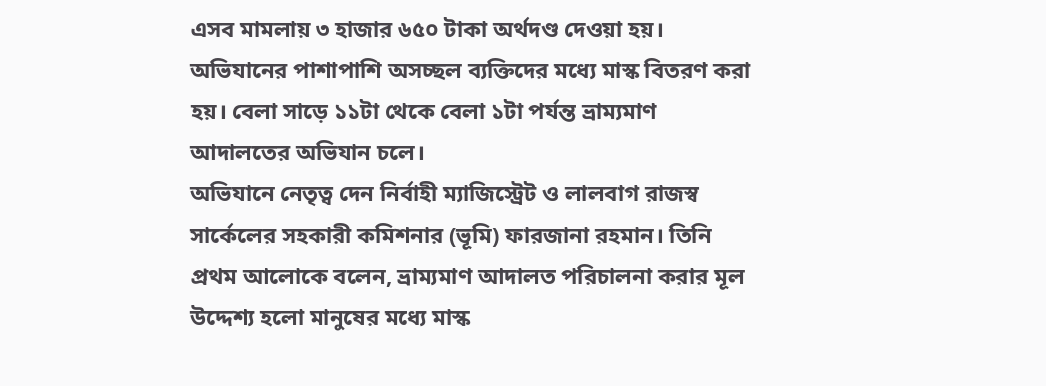এসব মামলায় ৩ হাজার ৬৫০ টাকা অর্থদণ্ড দেওয়া হয়। অভিযানের পাশাপাশি অসচ্ছল ব্যক্তিদের মধ্যে মাস্ক বিতরণ করা হয়। বেলা সাড়ে ১১টা থেকে বেলা ১টা পর্যন্ত ভ্রাম্যমাণ আদালতের অভিযান চলে।
অভিযানে নেতৃত্ব দেন নির্বাহী ম্যাজিস্ট্রেট ও লালবাগ রাজস্ব সার্কেলের সহকারী কমিশনার (ভূমি) ফারজানা রহমান। তিনি প্রথম আলোকে বলেন, ভ্রাম্যমাণ আদালত পরিচালনা করার মূল উদ্দেশ্য হলো মানুষের মধ্যে মাস্ক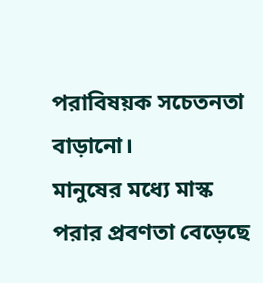পরাবিষয়ক সচেতনতা বাড়ানো।
মানুষের মধ্যে মাস্ক পরার প্রবণতা বেড়েছে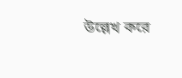উল্লেখ করে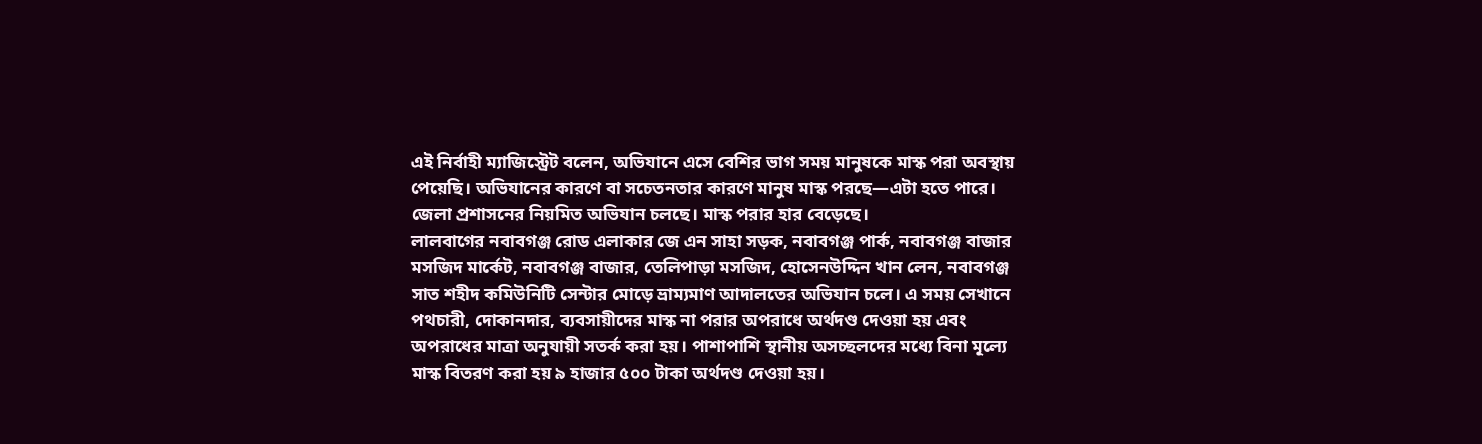এই নির্বাহী ম্যাজিস্ট্রেট বলেন, অভিযানে এসে বেশির ভাগ সময় মানুষকে মাস্ক পরা অবস্থায় পেয়েছি। অভিযানের কারণে বা সচেতনতার কারণে মানুষ মাস্ক পরছে—এটা হতে পারে। জেলা প্রশাসনের নিয়মিত অভিযান চলছে। মাস্ক পরার হার বেড়েছে।
লালবাগের নবাবগঞ্জ রোড এলাকার জে এন সাহা সড়ক, নবাবগঞ্জ পার্ক, নবাবগঞ্জ বাজার মসজিদ মার্কেট, নবাবগঞ্জ বাজার, তেলিপাড়া মসজিদ, হোসেনউদ্দিন খান লেন, নবাবগঞ্জ সাত শহীদ কমিউনিটি সেন্টার মোড়ে ভ্রাম্যমাণ আদালতের অভিযান চলে। এ সময় সেখানে পথচারী, দোকানদার, ব্যবসায়ীদের মাস্ক না পরার অপরাধে অর্থদণ্ড দেওয়া হয় এবং অপরাধের মাত্রা অনুযায়ী সতর্ক করা হয়। পাশাপাশি স্থানীয় অসচ্ছলদের মধ্যে বিনা মূল্যে মাস্ক বিতরণ করা হয় ৯ হাজার ৫০০ টাকা অর্থদণ্ড দেওয়া হয়।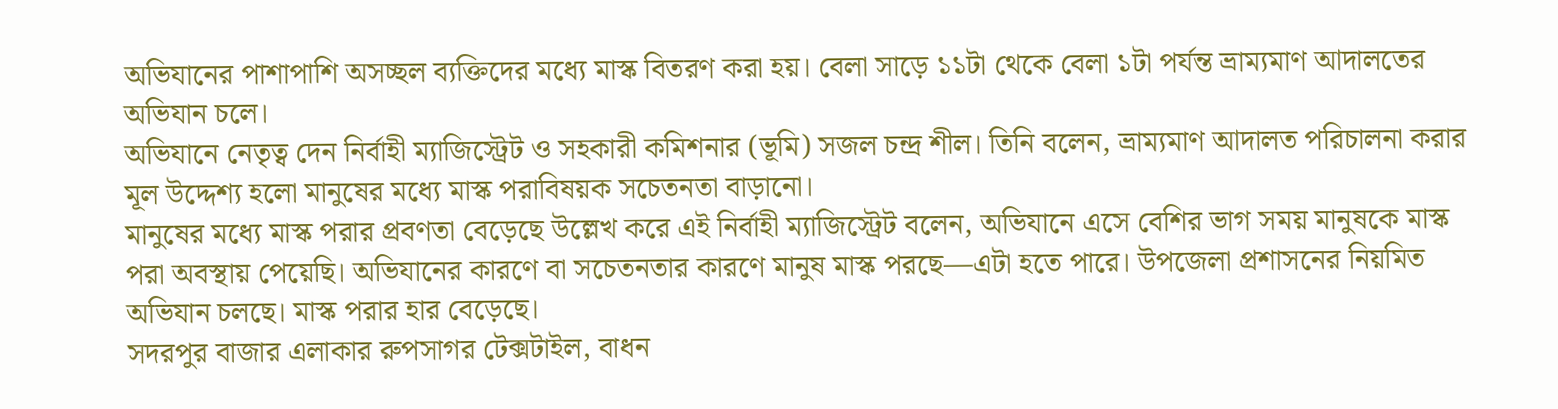অভিযানের পাশাপাশি অসচ্ছল ব্যক্তিদের মধ্যে মাস্ক বিতরণ করা হয়। বেলা সাড়ে ১১টা থেকে বেলা ১টা পর্যন্ত ভ্রাম্যমাণ আদালতের অভিযান চলে।
অভিযানে নেতৃত্ব দেন নির্বাহী ম্যাজিস্ট্রেট ও সহকারী কমিশনার (ভূমি) সজল চন্দ্র শীল। তিনি বলেন, ভ্রাম্যমাণ আদালত পরিচালনা করার মূল উদ্দেশ্য হলো মানুষের মধ্যে মাস্ক পরাবিষয়ক সচেতনতা বাড়ানো।
মানুষের মধ্যে মাস্ক পরার প্রবণতা বেড়েছে উল্লেখ করে এই নির্বাহী ম্যাজিস্ট্রেট বলেন, অভিযানে এসে বেশির ভাগ সময় মানুষকে মাস্ক পরা অবস্থায় পেয়েছি। অভিযানের কারণে বা সচেতনতার কারণে মানুষ মাস্ক পরছে—এটা হতে পারে। উপজেলা প্রশাসনের নিয়মিত অভিযান চলছে। মাস্ক পরার হার বেড়েছে।
সদরপুর বাজার এলাকার রুপসাগর টেক্সটাইল, বাধন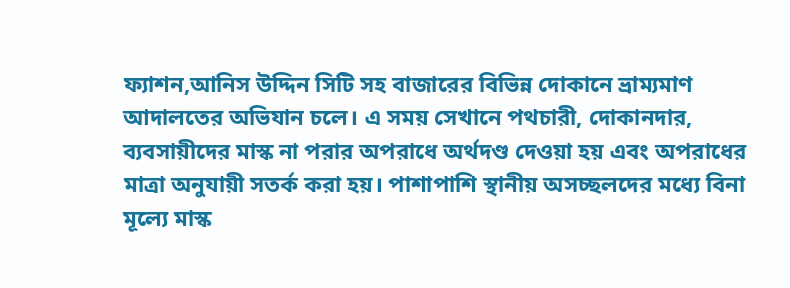ফ্যাশন,আনিস উদ্দিন সিটি সহ বাজারের বিভিন্ন দোকানে ভ্রাম্যমাণ আদালতের অভিযান চলে। এ সময় সেখানে পথচারী, দোকানদার, ব্যবসায়ীদের মাস্ক না পরার অপরাধে অর্থদণ্ড দেওয়া হয় এবং অপরাধের মাত্রা অনুযায়ী সতর্ক করা হয়। পাশাপাশি স্থানীয় অসচ্ছলদের মধ্যে বিনা মূল্যে মাস্ক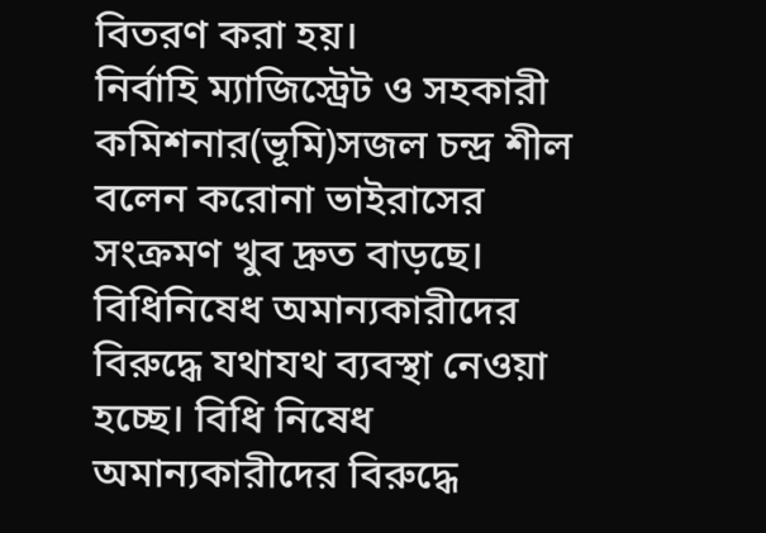বিতরণ করা হয়।
নির্বাহি ম্যাজিস্ট্রেট ও সহকারী কমিশনার(ভূমি)সজল চন্দ্র শীল বলেন করোনা ভাইরাসের সংক্রমণ খুব দ্রুত বাড়ছে। বিধিনিষেধ অমান্যকারীদের বিরুদ্ধে যথাযথ ব্যবস্থা নেওয়া হচ্ছে। বিধি নিষেধ অমান্যকারীদের বিরুদ্ধে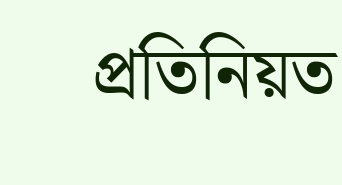প্রতিনিয়ত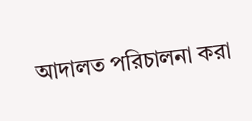আদালত পরিচালনা করা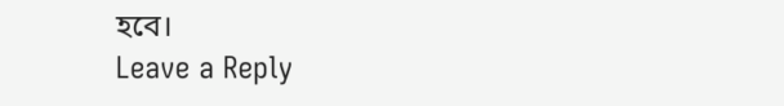হবে।
Leave a Reply